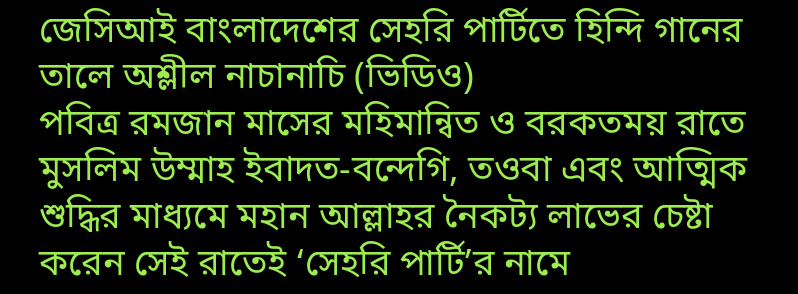জেসিআই বাংলাদেশের সেহরি পার্টিতে হিন্দি গানের তালে অশ্লীল নাচানাচি (ভিডিও)
পবিত্র রমজান মাসের মহিমান্বিত ও বরকতময় রাতে মুসলিম উম্মাহ ইবাদত-বন্দেগি, তওবা এবং আত্মিক শুদ্ধির মাধ্যমে মহান আল্লাহর নৈকট্য লাভের চেষ্টা করেন সেই রাতেই ‘সেহরি পার্টি’র নামে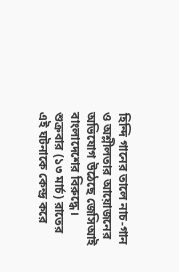হিন্দি গানের তালে নাচ-গান ও অশ্লীলতার আয়োজনের অভিযোগ উঠেছে জেসিআই বাংলাদেশের বিরুদ্ধে। শুক্রবার (১৩ মার্চ) রাতের এই ঘটনাকে কেন্দ্র করে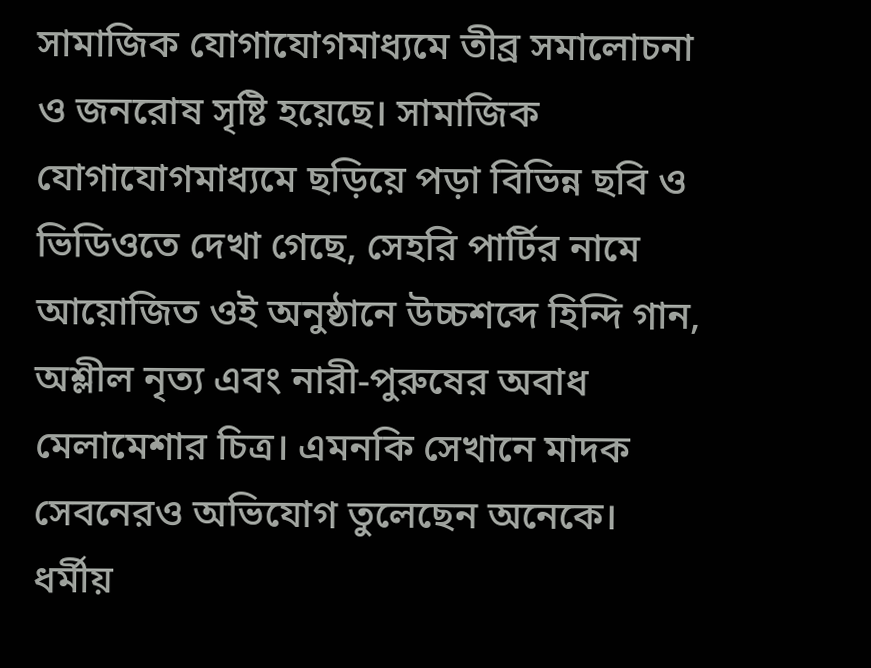সামাজিক যোগাযোগমাধ্যমে তীব্র সমালোচনা ও জনরোষ সৃষ্টি হয়েছে। সামাজিক যোগাযোগমাধ্যমে ছড়িয়ে পড়া বিভিন্ন ছবি ও ভিডিওতে দেখা গেছে, সেহরি পার্টির নামে আয়োজিত ওই অনুষ্ঠানে উচ্চশব্দে হিন্দি গান, অশ্লীল নৃত্য এবং নারী-পুরুষের অবাধ মেলামেশার চিত্র। এমনকি সেখানে মাদক সেবনেরও অভিযোগ তুলেছেন অনেকে। ধর্মীয়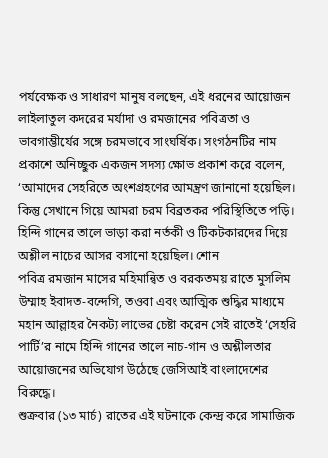পর্যবেক্ষক ও সাধারণ মানুষ বলছেন, এই ধরনের আয়োজন লাইলাতুল কদরের মর্যাদা ও রমজানের পবিত্রতা ও ভাবগাম্ভীর্যের সঙ্গে চরমভাবে সাংঘর্ষিক। সংগঠনটির নাম প্রকাশে অনিচ্ছুক একজন সদস্য ক্ষোভ প্রকাশ করে বলেন, ‘আমাদের সেহরিতে অংশগ্রহণের আমন্ত্রণ জানানো হয়েছিল। কিন্তু সেখানে গিয়ে আমরা চরম বিব্রতকর পরিস্থিতিতে পড়ি। হিন্দি গানের তালে ভাড়া করা নর্তকী ও টিকটকারদের দিয়ে অশ্লীল নাচের আসর বসানো হয়েছিল। শোন
পবিত্র রমজান মাসের মহিমান্বিত ও বরকতময় রাতে মুসলিম উম্মাহ ইবাদত-বন্দেগি, তওবা এবং আত্মিক শুদ্ধির মাধ্যমে মহান আল্লাহর নৈকট্য লাভের চেষ্টা করেন সেই রাতেই ‘সেহরি পার্টি’র নামে হিন্দি গানের তালে নাচ-গান ও অশ্লীলতার আয়োজনের অভিযোগ উঠেছে জেসিআই বাংলাদেশের বিরুদ্ধে।
শুক্রবার (১৩ মার্চ) রাতের এই ঘটনাকে কেন্দ্র করে সামাজিক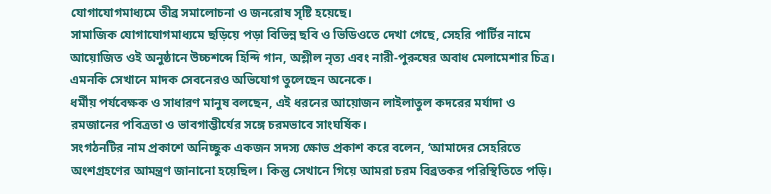যোগাযোগমাধ্যমে তীব্র সমালোচনা ও জনরোষ সৃষ্টি হয়েছে।
সামাজিক যোগাযোগমাধ্যমে ছড়িয়ে পড়া বিভিন্ন ছবি ও ভিডিওতে দেখা গেছে, সেহরি পার্টির নামে আয়োজিত ওই অনুষ্ঠানে উচ্চশব্দে হিন্দি গান, অশ্লীল নৃত্য এবং নারী-পুরুষের অবাধ মেলামেশার চিত্র। এমনকি সেখানে মাদক সেবনেরও অভিযোগ তুলেছেন অনেকে।
ধর্মীয় পর্যবেক্ষক ও সাধারণ মানুষ বলছেন, এই ধরনের আয়োজন লাইলাতুল কদরের মর্যাদা ও রমজানের পবিত্রতা ও ভাবগাম্ভীর্যের সঙ্গে চরমভাবে সাংঘর্ষিক।
সংগঠনটির নাম প্রকাশে অনিচ্ছুক একজন সদস্য ক্ষোভ প্রকাশ করে বলেন, ‘আমাদের সেহরিতে অংশগ্রহণের আমন্ত্রণ জানানো হয়েছিল। কিন্তু সেখানে গিয়ে আমরা চরম বিব্রতকর পরিস্থিতিতে পড়ি।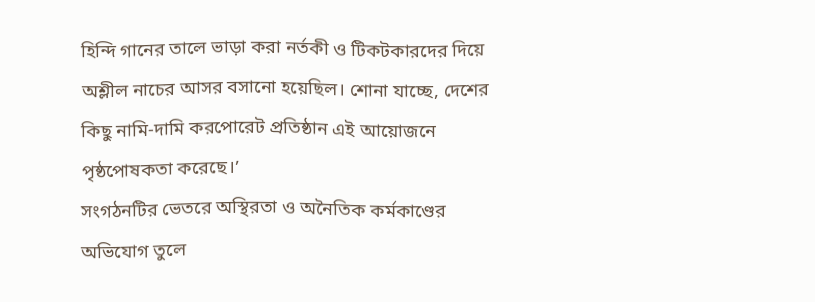হিন্দি গানের তালে ভাড়া করা নর্তকী ও টিকটকারদের দিয়ে অশ্লীল নাচের আসর বসানো হয়েছিল। শোনা যাচ্ছে, দেশের কিছু নামি-দামি করপোরেট প্রতিষ্ঠান এই আয়োজনে পৃষ্ঠপোষকতা করেছে।’
সংগঠনটির ভেতরে অস্থিরতা ও অনৈতিক কর্মকাণ্ডের অভিযোগ তুলে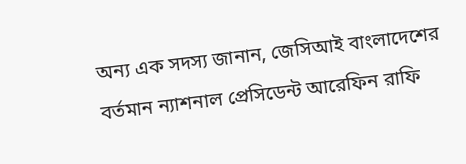অন্য এক সদস্য জানান, জেসিআই বাংলাদেশের বর্তমান ন্যাশনাল প্রেসিডেন্ট আরেফিন রাফি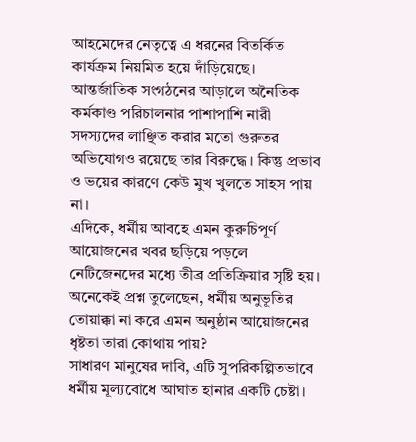আহমেদের নেতৃত্বে এ ধরনের বিতর্কিত কার্যক্রম নিয়মিত হয়ে দাঁড়িয়েছে। আন্তর্জাতিক সংগঠনের আড়ালে অনৈতিক কর্মকাণ্ড পরিচালনার পাশাপাশি নারী সদস্যদের লাঞ্ছিত করার মতো গুরুতর অভিযোগও রয়েছে তার বিরুদ্ধে। কিন্তু প্রভাব ও ভয়ের কারণে কেউ মুখ খুলতে সাহস পায় না।
এদিকে, ধর্মীয় আবহে এমন কুরুচিপূর্ণ আয়োজনের খবর ছড়িয়ে পড়লে নেটিজেনদের মধ্যে তীব্র প্রতিক্রিয়ার সৃষ্টি হয়। অনেকেই প্রশ্ন তুলেছেন, ধর্মীয় অনুভূতির তোয়াক্কা না করে এমন অনুষ্ঠান আয়োজনের ধৃষ্টতা তারা কোথায় পায়?
সাধারণ মানুষের দাবি, এটি সুপরিকল্পিতভাবে ধর্মীয় মূল্যবোধে আঘাত হানার একটি চেষ্টা।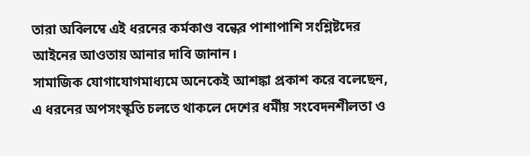তারা অবিলম্বে এই ধরনের কর্মকাণ্ড বন্ধের পাশাপাশি সংশ্লিষ্টদের আইনের আওতায় আনার দাবি জানান।
সামাজিক যোগাযোগমাধ্যমে অনেকেই আশঙ্কা প্রকাশ করে বলেছেন, এ ধরনের অপসংস্কৃতি চলতে থাকলে দেশের ধর্মীয় সংবেদনশীলতা ও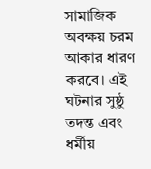সামাজিক অবক্ষয় চরম আকার ধারণ করবে। এই ঘটনার সুষ্ঠু তদন্ত এবং ধর্মীয়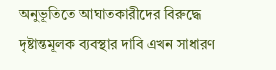অনুভূতিতে আঘাতকারীদের বিরুদ্ধে দৃষ্টান্তমূলক ব্যবস্থার দাবি এখন সাধারণ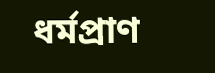ধর্মপ্রাণ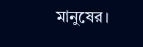মানুষের।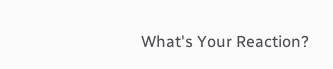What's Your Reaction?